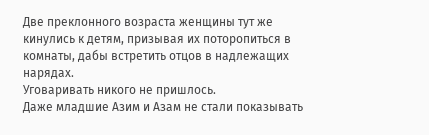Две преклонного возраста женщины тут же кинулись к детям, призывая их поторопиться в комнаты, дабы встретить отцов в надлежащих нарядах.
Уговаривать никого не пришлось.
Даже младшие Азим и Азам не стали показывать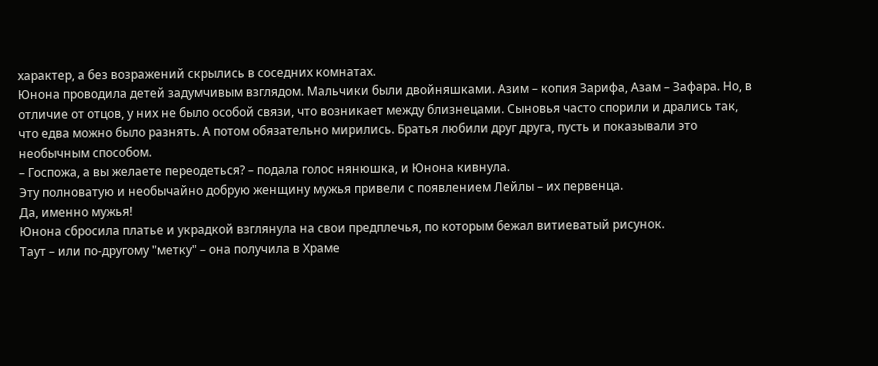характер, а без возражений скрылись в соседних комнатах.
Юнона проводила детей задумчивым взглядом. Мальчики были двойняшками. Азим – копия Зарифа, Азам – Зафара. Но, в отличие от отцов, у них не было особой связи, что возникает между близнецами. Сыновья часто спорили и дрались так, что едва можно было разнять. А потом обязательно мирились. Братья любили друг друга, пусть и показывали это необычным способом.
– Госпожа, а вы желаете переодеться? – подала голос нянюшка, и Юнона кивнула.
Эту полноватую и необычайно добрую женщину мужья привели с появлением Лейлы – их первенца.
Да, именно мужья!
Юнона сбросила платье и украдкой взглянула на свои предплечья, по которым бежал витиеватый рисунок.
Таут – или по-другому "метку" – она получила в Храме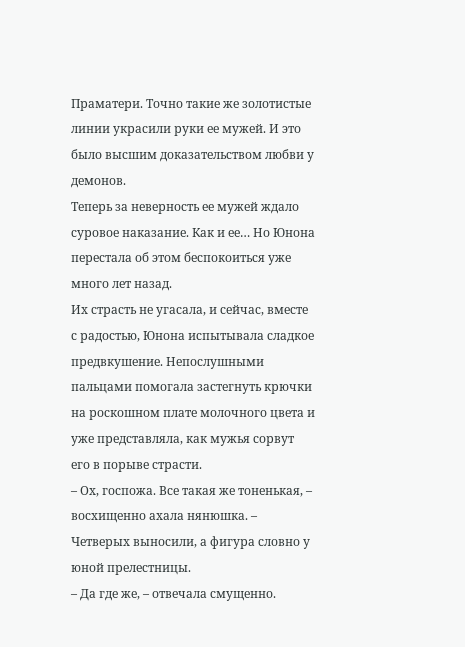Праматери. Точно такие же золотистые линии украсили руки ее мужей. И это было высшим доказательством любви у демонов.
Теперь за неверность ее мужей ждало суровое наказание. Как и ее… Но Юнона перестала об этом беспокоиться уже много лет назад.
Их страсть не угасала, и сейчас, вместе с радостью, Юнона испытывала сладкое предвкушение. Непослушными пальцами помогала застегнуть крючки на роскошном плате молочного цвета и уже представляла, как мужья сорвут его в порыве страсти.
– Ох, госпожа. Все такая же тоненькая, – восхищенно ахала нянюшка. – Четверых выносили, а фигура словно у юной прелестницы.
– Да где же, – отвечала смущенно.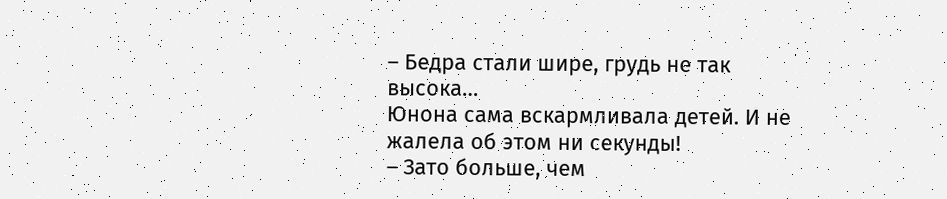– Бедра стали шире, грудь не так высока…
Юнона сама вскармливала детей. И не жалела об этом ни секунды!
– Зато больше, чем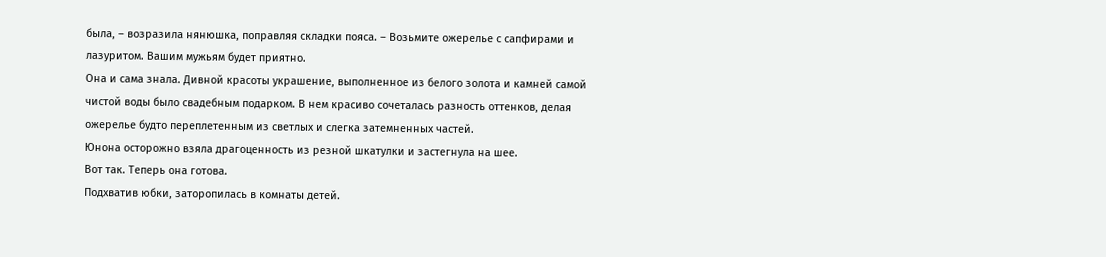была, – возразила нянюшка, поправляя складки пояса. – Возьмите ожерелье с сапфирами и лазуритом. Вашим мужьям будет приятно.
Она и сама знала. Дивной красоты украшение, выполненное из белого золота и камней самой чистой воды было свадебным подарком. В нем красиво сочеталась разность оттенков, делая ожерелье будто переплетенным из светлых и слегка затемненных частей.
Юнона осторожно взяла драгоценность из резной шкатулки и застегнула на шее.
Вот так. Теперь она готова.
Подхватив юбки, заторопилась в комнаты детей.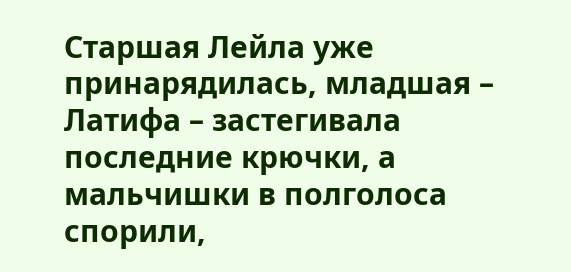Старшая Лейла уже принарядилась, младшая – Латифа – застегивала последние крючки, а мальчишки в полголоса спорили,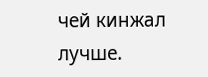чей кинжал лучше.